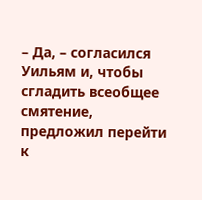– Да, – согласился Уильям и, чтобы сгладить всеобщее смятение, предложил перейти к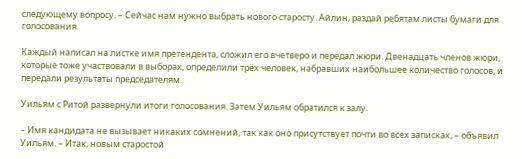следующему вопросу. – Сейчас нам нужно выбрать нового старосту. Айлин, раздай ребятам листы бумаги для голосования.

Каждый написал на листке имя претендента, сложил его вчетверо и передал жюри. Двенадцать членов жюри, которые тоже участвовали в выборах, определили трёх человек, набравших наибольшее количество голосов, и передали результаты председателям.

Уильям с Ритой развернули итоги голосования. Затем Уильям обратился к залу.

– Имя кандидата не вызывает никаких сомнений, так как оно присутствует почти во всех записках, – объявил Уильям. – Итак, новым старостой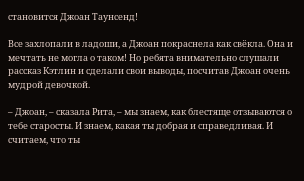становится Джоан Таунсенд!

Все захлопали в ладоши, а Джоан покраснела как свёкла. Она и мечтать не могла о таком! Но ребята внимательно слушали рассказ Кэтлин и сделали свои выводы, посчитав Джоан очень мудрой девочкой.

– Джоан, – сказала Рита, – мы знаем, как блестяще отзываются о тебе старосты. И знаем, какая ты добрая и справедливая. И считаем, что ты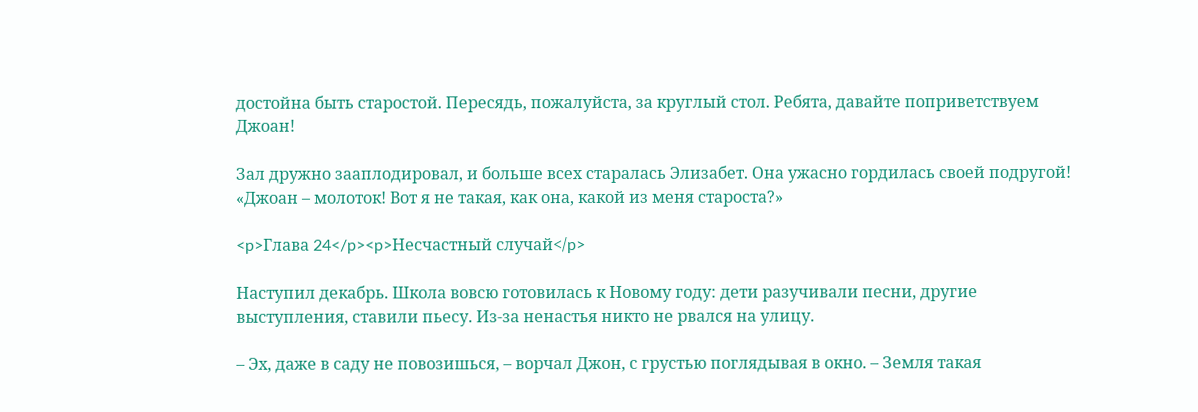достойна быть старостой. Пересядь, пожалуйста, за круглый стол. Ребята, давайте поприветствуем Джоан!

Зал дружно зааплодировал, и больше всех старалась Элизабет. Она ужасно гордилась своей подругой! «Джоан – молоток! Вот я не такая, как она, какой из меня староста?»

<p>Глава 24</p><p>Несчастный случай</p>

Наступил декабрь. Школа вовсю готовилась к Новому году: дети разучивали песни, другие выступления, ставили пьесу. Из-за ненастья никто не рвался на улицу.

– Эх, даже в саду не повозишься, – ворчал Джон, с грустью поглядывая в окно. – Земля такая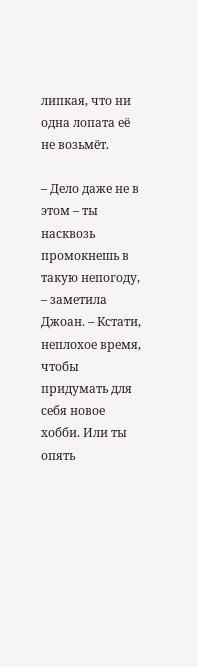липкая, что ни одна лопата её не возьмёт.

– Дело даже не в этом – ты насквозь промокнешь в такую непогоду, – заметила Джоан. – Кстати, неплохое время, чтобы придумать для себя новое хобби. Или ты опять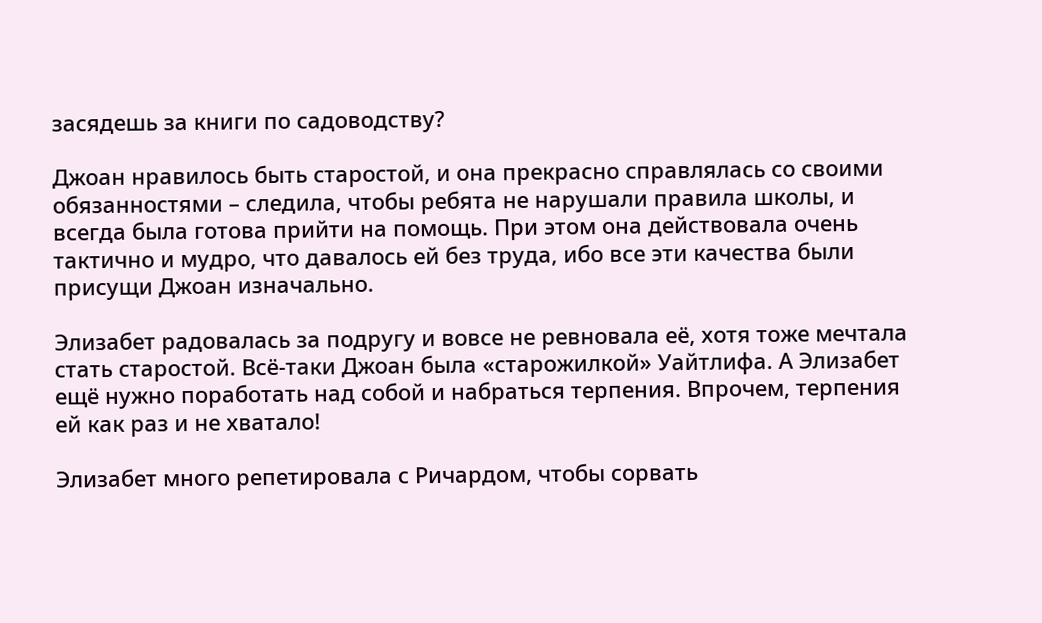засядешь за книги по садоводству?

Джоан нравилось быть старостой, и она прекрасно справлялась со своими обязанностями – следила, чтобы ребята не нарушали правила школы, и всегда была готова прийти на помощь. При этом она действовала очень тактично и мудро, что давалось ей без труда, ибо все эти качества были присущи Джоан изначально.

Элизабет радовалась за подругу и вовсе не ревновала её, хотя тоже мечтала стать старостой. Всё-таки Джоан была «старожилкой» Уайтлифа. А Элизабет ещё нужно поработать над собой и набраться терпения. Впрочем, терпения ей как раз и не хватало!

Элизабет много репетировала с Ричардом, чтобы сорвать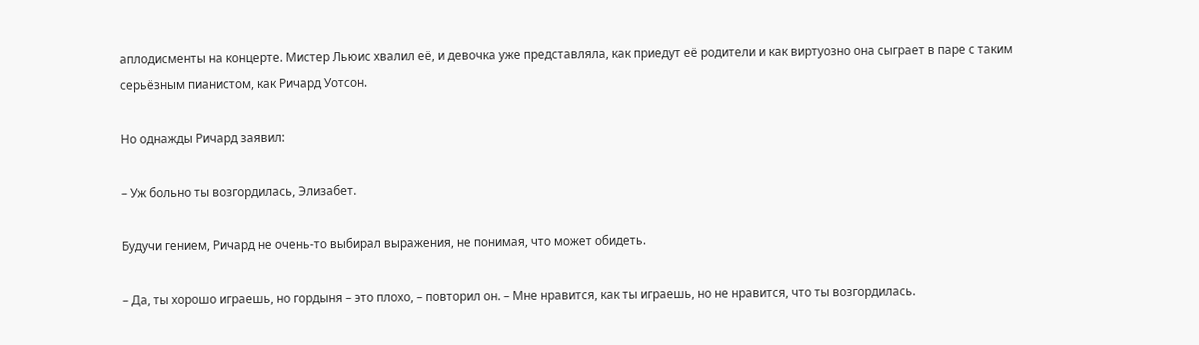аплодисменты на концерте. Мистер Льюис хвалил её, и девочка уже представляла, как приедут её родители и как виртуозно она сыграет в паре с таким серьёзным пианистом, как Ричард Уотсон.

Но однажды Ричард заявил:

– Уж больно ты возгордилась, Элизабет.

Будучи гением, Ричард не очень-то выбирал выражения, не понимая, что может обидеть.

– Да, ты хорошо играешь, но гордыня – это плохо, – повторил он. – Мне нравится, как ты играешь, но не нравится, что ты возгордилась.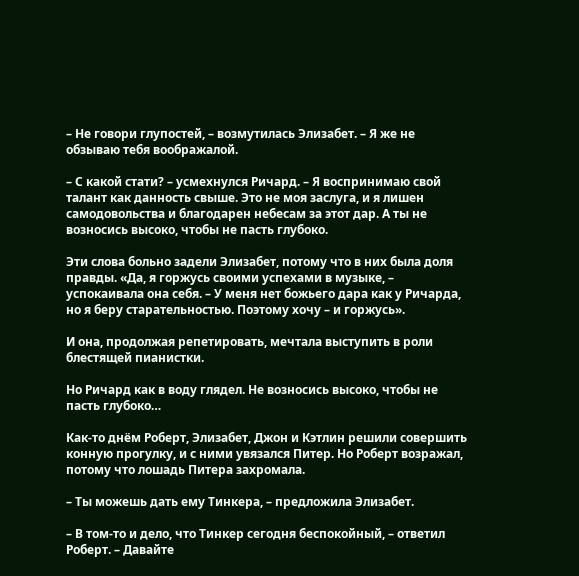– Не говори глупостей, – возмутилась Элизабет. – Я же не обзываю тебя воображалой.

– С какой стати? – усмехнулся Ричард. – Я воспринимаю свой талант как данность свыше. Это не моя заслуга, и я лишен самодовольства и благодарен небесам за этот дар. А ты не возносись высоко, чтобы не пасть глубоко.

Эти слова больно задели Элизабет, потому что в них была доля правды. «Да, я горжусь своими успехами в музыке, – успокаивала она себя. – У меня нет божьего дара как у Ричарда, но я беру старательностью. Поэтому хочу – и горжусь».

И она, продолжая репетировать, мечтала выступить в роли блестящей пианистки.

Но Ричард как в воду глядел. Не возносись высоко, чтобы не пасть глубоко…

Как-то днём Роберт, Элизабет, Джон и Кэтлин решили совершить конную прогулку, и с ними увязался Питер. Но Роберт возражал, потому что лошадь Питера захромала.

– Ты можешь дать ему Тинкера, – предложила Элизабет.

– В том-то и дело, что Тинкер сегодня беспокойный, – ответил Роберт. – Давайте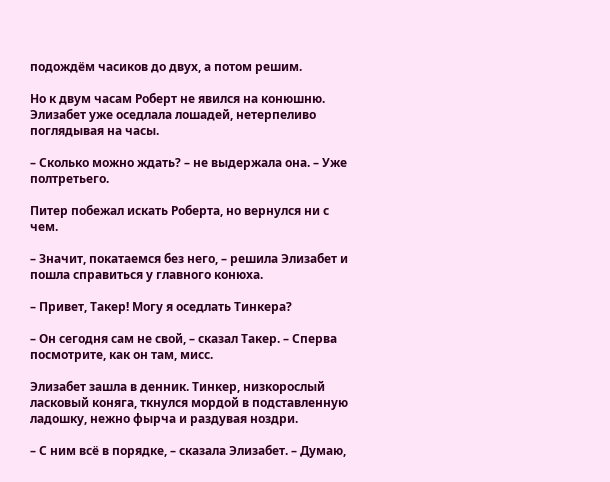подождём часиков до двух, а потом решим.

Но к двум часам Роберт не явился на конюшню. Элизабет уже оседлала лошадей, нетерпеливо поглядывая на часы.

– Сколько можно ждать? – не выдержала она. – Уже полтретьего.

Питер побежал искать Роберта, но вернулся ни с чем.

– Значит, покатаемся без него, – решила Элизабет и пошла справиться у главного конюха.

– Привет, Такер! Могу я оседлать Тинкера?

– Он сегодня сам не свой, – сказал Такер. – Сперва посмотрите, как он там, мисс.

Элизабет зашла в денник. Тинкер, низкорослый ласковый коняга, ткнулся мордой в подставленную ладошку, нежно фырча и раздувая ноздри.

– С ним всё в порядке, – сказала Элизабет. – Думаю,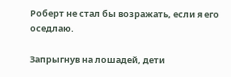Роберт не стал бы возражать, если я его оседлаю.

Запрыгнув на лошадей, дети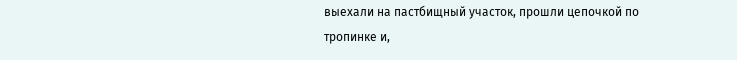выехали на пастбищный участок, прошли цепочкой по тропинке и,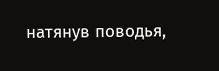натянув поводья,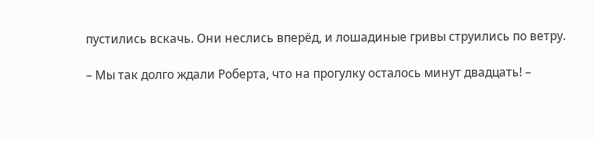пустились вскачь. Они неслись вперёд, и лошадиные гривы струились по ветру.

– Мы так долго ждали Роберта, что на прогулку осталось минут двадцать! –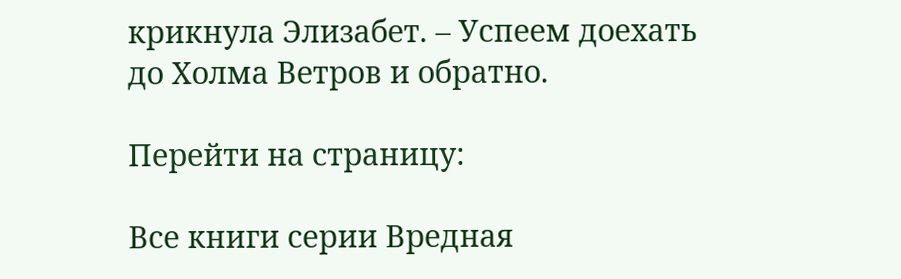крикнула Элизабет. – Успеем доехать до Холма Ветров и обратно.

Перейти на страницу:

Все книги серии Вредная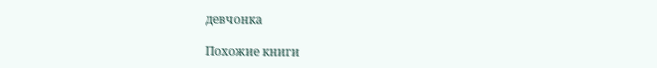девчонка

Похожие книги